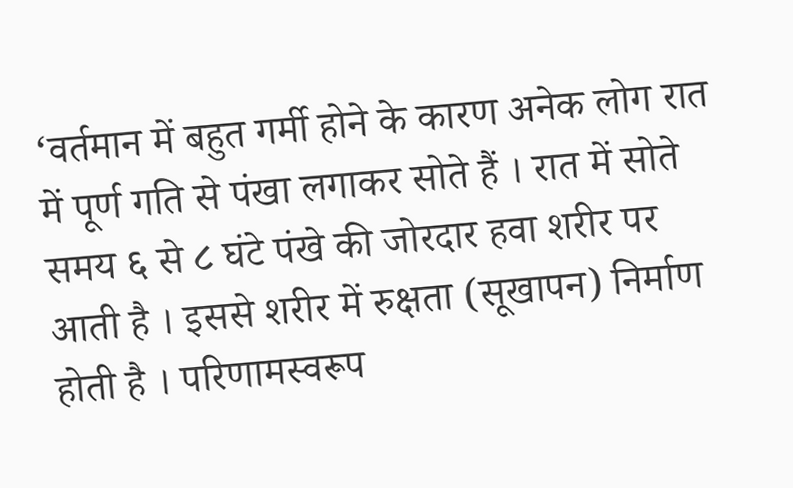‘वर्तमान में बहुत गर्मी होने के कारण अनेक लोग रात में पूर्ण गति से पंखा लगाकर सोते हैं । रात में सोते समय ६ से ८ घंटे पंखे की जोरदार हवा शरीर पर आती है । इससे शरीर में रुक्षता (सूखापन) निर्माण होती है । परिणामस्वरूप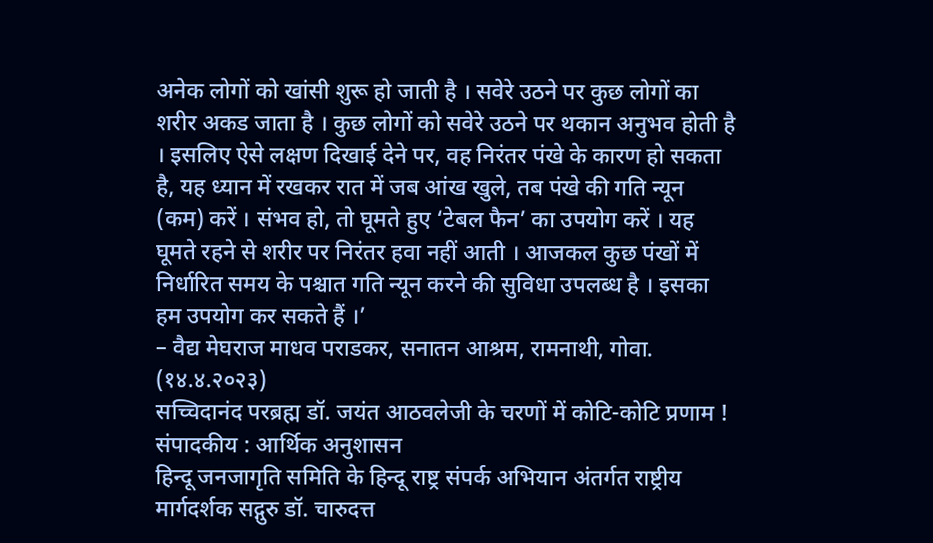अनेक लोगों को खांसी शुरू हो जाती है । सवेरे उठने पर कुछ लोगों का शरीर अकड जाता है । कुछ लोगों को सवेरे उठने पर थकान अनुभव होती है । इसलिए ऐसे लक्षण दिखाई देने पर, वह निरंतर पंखे के कारण हो सकता है, यह ध्यान में रखकर रात में जब आंख खुले, तब पंखे की गति न्यून (कम) करें । संभव हो, तो घूमते हुए ‘टेबल फैन’ का उपयोग करें । यह घूमते रहने से शरीर पर निरंतर हवा नहीं आती । आजकल कुछ पंखों में निर्धारित समय के पश्चात गति न्यून करने की सुविधा उपलब्ध है । इसका हम उपयोग कर सकते हैं ।’
– वैद्य मेघराज माधव पराडकर, सनातन आश्रम, रामनाथी, गोवा. (१४.४.२०२३)
सच्चिदानंद परब्रह्म डॉ. जयंत आठवलेजी के चरणों में कोटि-कोटि प्रणाम !
संपादकीय : आर्थिक अनुशासन
हिन्दू जनजागृति समिति के हिन्दू राष्ट्र संपर्क अभियान अंतर्गत राष्ट्रीय मार्गदर्शक सद्गुरु डॉ. चारुदत्त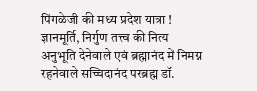पिंगळेजी की मध्य प्रदेश यात्रा !
ज्ञानमूर्ति, निर्गुण तत्त्व की नित्य अनुभूति देनेवाले एवं ब्रह्मानंद में निमग्न रहनेवाले सच्चिदानंद परब्रह्म डॉ.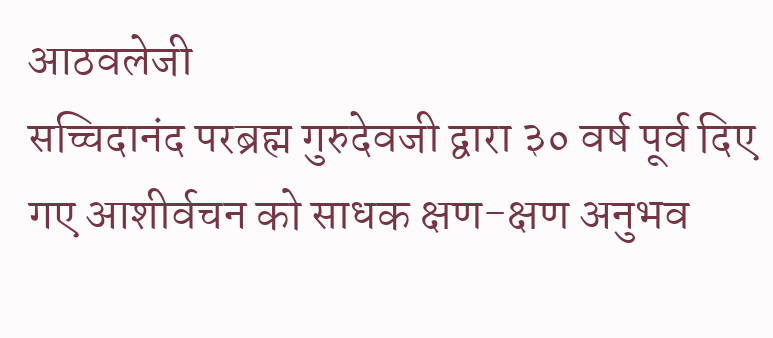आठवलेजी
सच्चिदानंद परब्रह्म गुरुदेवजी द्वारा ३० वर्ष पूर्व दिए गए आशीर्वचन को साधक क्षण-क्षण अनुभव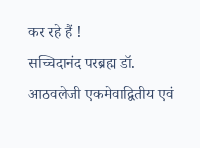कर रहे हैं !
सच्चिदानंद परब्रह्म डॉ. आठवलेजी एकमेवाद्वितीय एवं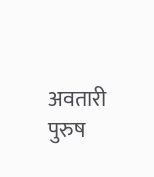अवतारी पुरुष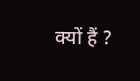क्यों हैं ?